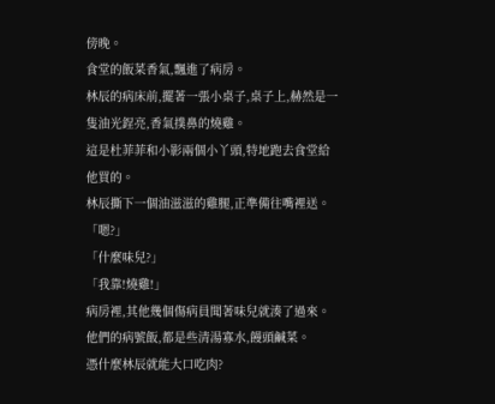傍晚。
食堂的飯菜香氣,飄進了病房。
林辰的病床前,擺著一張小桌子,桌子上,赫然是一隻油光鋥亮,香氣撲鼻的燒雞。
這是杜菲菲和小影兩個小丫頭,特地跑去食堂給他買的。
林辰撕下一個油滋滋的雞腿,正準備往嘴裡送。
「嗯?」
「什麼味兒?」
「我靠!燒雞!」
病房裡,其他幾個傷病員聞著味兒就湊了過來。
他們的病號飯,都是些清湯寡水,饅頭鹹菜。
憑什麼林辰就能大口吃肉?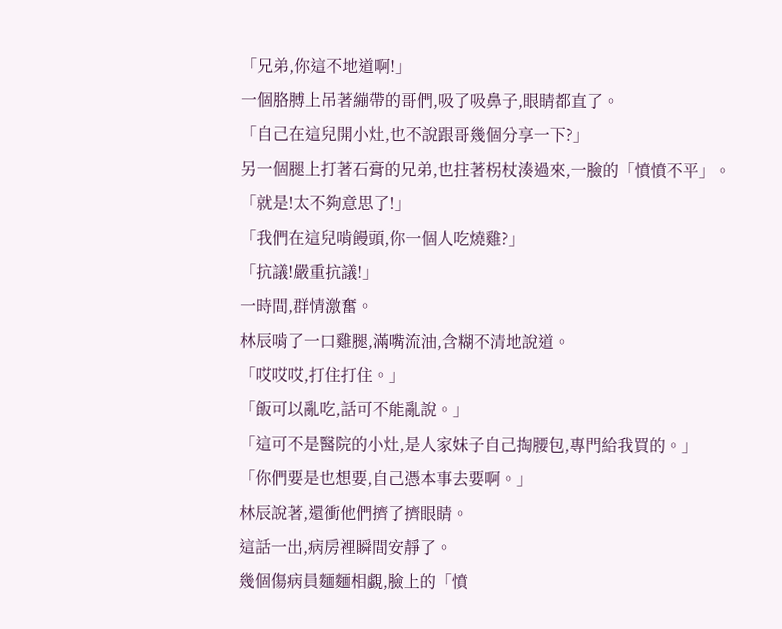「兄弟,你這不地道啊!」
一個胳膊上吊著繃帶的哥們,吸了吸鼻子,眼睛都直了。
「自己在這兒開小灶,也不說跟哥幾個分享一下?」
另一個腿上打著石膏的兄弟,也拄著柺杖湊過來,一臉的「憤憤不平」。
「就是!太不夠意思了!」
「我們在這兒啃饅頭,你一個人吃燒雞?」
「抗議!嚴重抗議!」
一時間,群情激奮。
林辰啃了一口雞腿,滿嘴流油,含糊不清地說道。
「哎哎哎,打住打住。」
「飯可以亂吃,話可不能亂說。」
「這可不是醫院的小灶,是人家妹子自己掏腰包,專門給我買的。」
「你們要是也想要,自己憑本事去要啊。」
林辰說著,還衝他們擠了擠眼睛。
這話一出,病房裡瞬間安靜了。
幾個傷病員麵麵相覷,臉上的「憤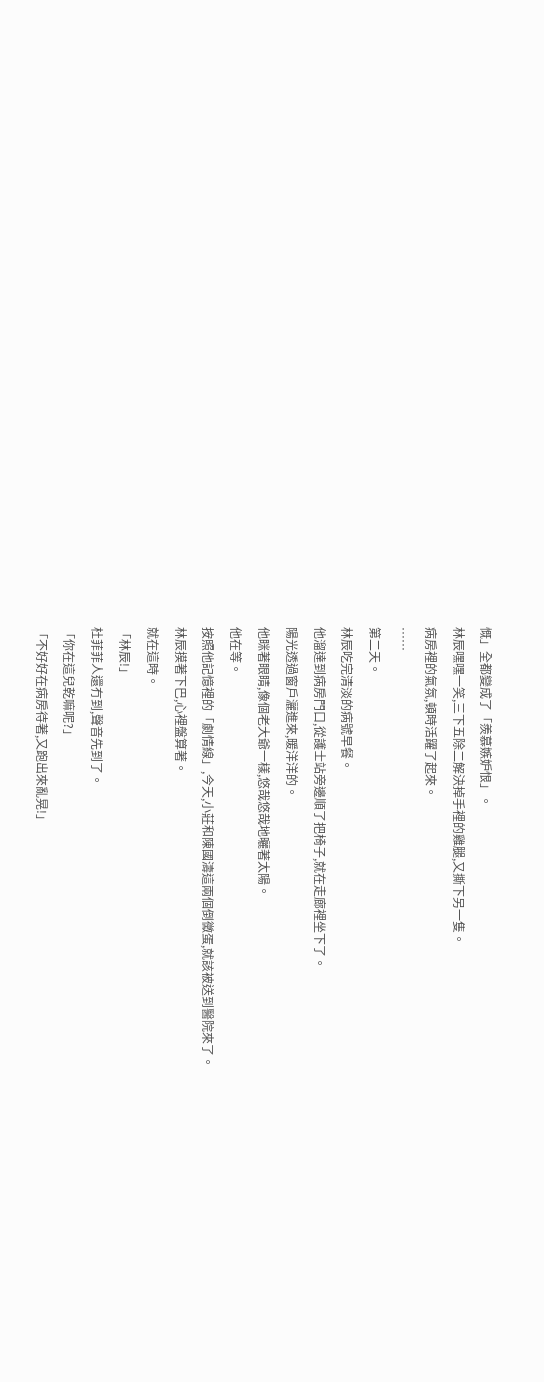慨」全都變成了「羨慕嫉妒恨」。
林辰嘿嘿一笑,三下五除二解決掉手裡的雞腿,又撕下另一隻。
病房裡的氣氛,頓時活躍了起來。
……
第二天。
林辰吃完清淡的病號早餐。
他溜達到病房門口,從護士站旁邊順了把椅子,就在走廊裡坐下了。
陽光透過窗戶灑進來,暖洋洋的。
他眯著眼睛,像個老大爺一樣,悠哉悠哉地曬著太陽。
他在等。
按照他記憶裡的「劇情線」,今天,小莊和陳國濤這兩個倒黴蛋,就該被送到醫院來了。
林辰摸著下巴,心裡盤算著。
就在這時。
「林辰!」
杜菲菲人還冇到,聲音先到了。
「你在這兒乾嘛呢?」
「不好好在病房待著,又跑出來亂晃!」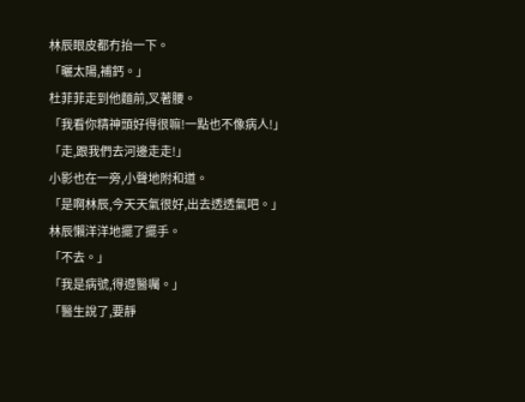林辰眼皮都冇抬一下。
「曬太陽,補鈣。」
杜菲菲走到他麵前,叉著腰。
「我看你精神頭好得很嘛!一點也不像病人!」
「走,跟我們去河邊走走!」
小影也在一旁,小聲地附和道。
「是啊林辰,今天天氣很好,出去透透氣吧。」
林辰懶洋洋地擺了擺手。
「不去。」
「我是病號,得遵醫囑。」
「醫生說了,要靜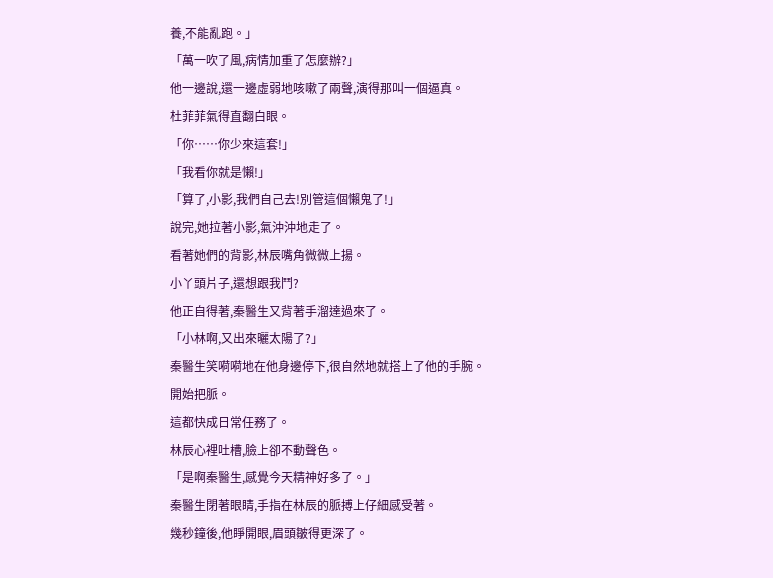養,不能亂跑。」
「萬一吹了風,病情加重了怎麼辦?」
他一邊說,還一邊虛弱地咳嗽了兩聲,演得那叫一個逼真。
杜菲菲氣得直翻白眼。
「你……你少來這套!」
「我看你就是懶!」
「算了,小影,我們自己去!別管這個懶鬼了!」
說完,她拉著小影,氣沖沖地走了。
看著她們的背影,林辰嘴角微微上揚。
小丫頭片子,還想跟我鬥?
他正自得著,秦醫生又背著手溜達過來了。
「小林啊,又出來曬太陽了?」
秦醫生笑嗬嗬地在他身邊停下,很自然地就搭上了他的手腕。
開始把脈。
這都快成日常任務了。
林辰心裡吐槽,臉上卻不動聲色。
「是啊秦醫生,感覺今天精神好多了。」
秦醫生閉著眼睛,手指在林辰的脈搏上仔細感受著。
幾秒鐘後,他睜開眼,眉頭皺得更深了。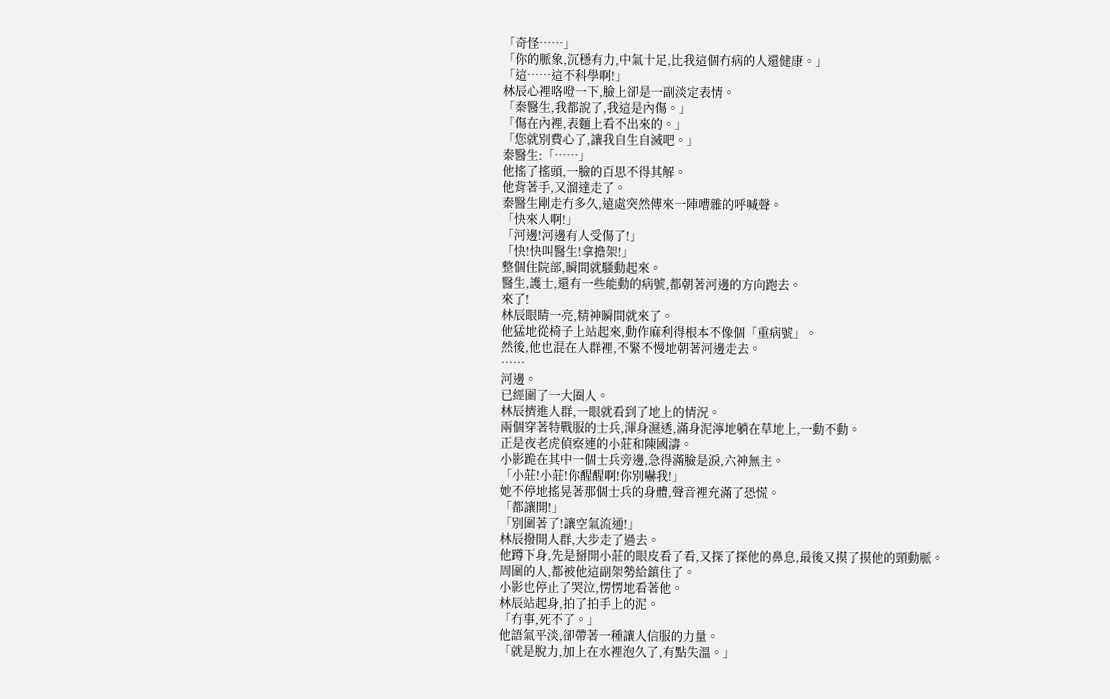「奇怪……」
「你的脈象,沉穩有力,中氣十足,比我這個冇病的人還健康。」
「這……這不科學啊!」
林辰心裡咯噔一下,臉上卻是一副淡定表情。
「秦醫生,我都說了,我這是內傷。」
「傷在內裡,表麵上看不出來的。」
「您就別費心了,讓我自生自滅吧。」
秦醫生:「……」
他搖了搖頭,一臉的百思不得其解。
他背著手,又溜達走了。
秦醫生剛走冇多久,遠處突然傳來一陣嘈雜的呼喊聲。
「快來人啊!」
「河邊!河邊有人受傷了!」
「快!快叫醫生!拿擔架!」
整個住院部,瞬間就騷動起來。
醫生,護士,還有一些能動的病號,都朝著河邊的方向跑去。
來了!
林辰眼睛一亮,精神瞬間就來了。
他猛地從椅子上站起來,動作麻利得根本不像個「重病號」。
然後,他也混在人群裡,不緊不慢地朝著河邊走去。
……
河邊。
已經圍了一大圈人。
林辰擠進人群,一眼就看到了地上的情況。
兩個穿著特戰服的士兵,渾身濕透,滿身泥濘地躺在草地上,一動不動。
正是夜老虎偵察連的小莊和陳國濤。
小影跪在其中一個士兵旁邊,急得滿臉是淚,六神無主。
「小莊!小莊!你醒醒啊!你別嚇我!」
她不停地搖晃著那個士兵的身體,聲音裡充滿了恐慌。
「都讓開!」
「別圍著了!讓空氣流通!」
林辰撥開人群,大步走了過去。
他蹲下身,先是掰開小莊的眼皮看了看,又探了探他的鼻息,最後又摸了摸他的頸動脈。
周圍的人,都被他這副架勢給鎮住了。
小影也停止了哭泣,愣愣地看著他。
林辰站起身,拍了拍手上的泥。
「冇事,死不了。」
他語氣平淡,卻帶著一種讓人信服的力量。
「就是脫力,加上在水裡泡久了,有點失溫。」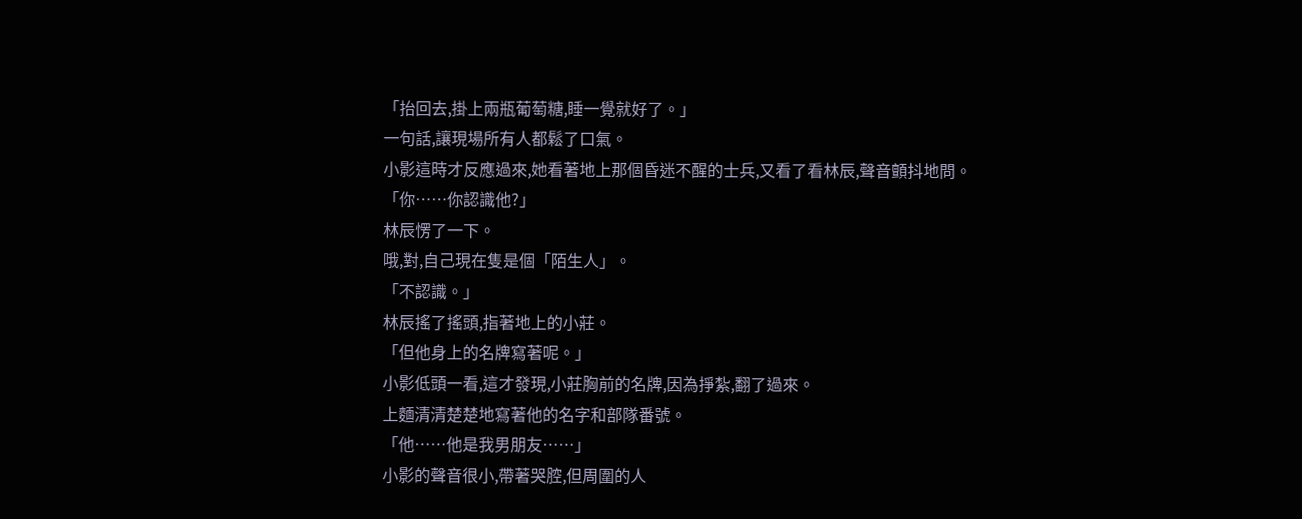「抬回去,掛上兩瓶葡萄糖,睡一覺就好了。」
一句話,讓現場所有人都鬆了口氣。
小影這時才反應過來,她看著地上那個昏迷不醒的士兵,又看了看林辰,聲音顫抖地問。
「你……你認識他?」
林辰愣了一下。
哦,對,自己現在隻是個「陌生人」。
「不認識。」
林辰搖了搖頭,指著地上的小莊。
「但他身上的名牌寫著呢。」
小影低頭一看,這才發現,小莊胸前的名牌,因為掙紮,翻了過來。
上麵清清楚楚地寫著他的名字和部隊番號。
「他……他是我男朋友……」
小影的聲音很小,帶著哭腔,但周圍的人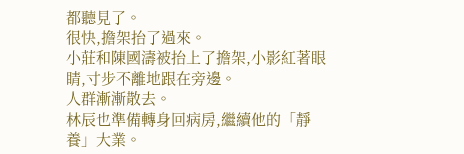都聽見了。
很快,擔架抬了過來。
小莊和陳國濤被抬上了擔架,小影紅著眼睛,寸步不離地跟在旁邊。
人群漸漸散去。
林辰也準備轉身回病房,繼續他的「靜養」大業。